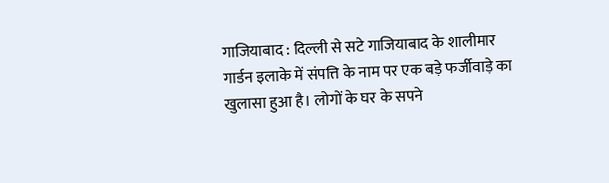गाजियाबाद : दिल्ली से सटे गाजियाबाद के शालीमार गार्डन इलाके में संपत्ति के नाम पर एक बड़े फर्जीवाड़े का खुलासा हुआ है। लोगों के घर के सपने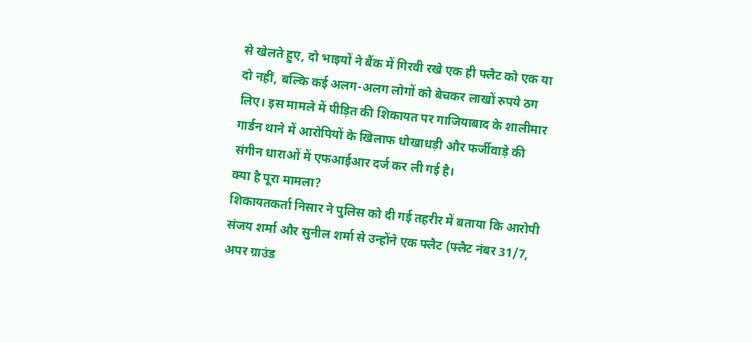से खेलते हुए, दो भाइयों ने बैंक में गिरवी रखे एक ही फ्लैट को एक या दो नहीं, बल्कि कई अलग-अलग लोगों को बेचकर लाखों रुपये ठग लिए। इस मामले में पीड़ित की शिकायत पर गाजियाबाद के शालीमार गार्डन थाने में आरोपियों के खिलाफ धोखाधड़ी और फर्जीवाड़े की संगीन धाराओं में एफआईआर दर्ज कर ली गई है।
क्या है पूरा मामला?
शिकायतकर्ता निसार ने पुलिस को दी गई तहरीर में बताया कि आरोपी संजय शर्मा और सुनील शर्मा से उन्होंने एक फ्लैट (फ्लैट नंबर 31/7, अपर ग्राउंड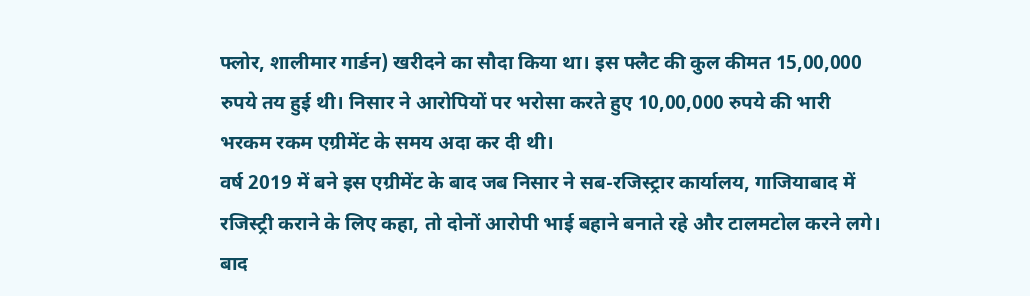फ्लोर, शालीमार गार्डन) खरीदने का सौदा किया था। इस फ्लैट की कुल कीमत 15,00,000 रुपये तय हुई थी। निसार ने आरोपियों पर भरोसा करते हुए 10,00,000 रुपये की भारी भरकम रकम एग्रीमेंट के समय अदा कर दी थी।
वर्ष 2019 में बने इस एग्रीमेंट के बाद जब निसार ने सब-रजिस्ट्रार कार्यालय, गाजियाबाद में रजिस्ट्री कराने के लिए कहा, तो दोनों आरोपी भाई बहाने बनाते रहे और टालमटोल करने लगे। बाद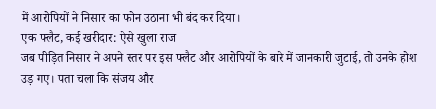में आरोपियों ने निसार का फोन उठाना भी बंद कर दिया।
एक फ्लैट, कई खरीदार: ऐसे खुला राज
जब पीड़ित निसार ने अपने स्तर पर इस फ्लैट और आरोपियों के बारे में जानकारी जुटाई, तो उनके होश उड़ गए। पता चला कि संजय और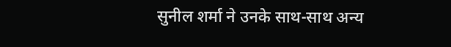सुनील शर्मा ने उनके साथ-साथ अन्य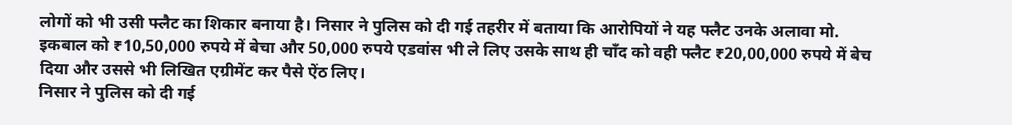लोगों को भी उसी फ्लैट का शिकार बनाया है। निसार ने पुलिस को दी गई तहरीर में बताया कि आरोपियों ने यह फ्लैट उनके अलावा मो. इकबाल को ₹10,50,000 रुपये में बेचा और 50,000 रुपये एडवांस भी ले लिए उसके साथ ही चाँद को वही फ्लैट ₹20,00,000 रुपये में बेच दिया और उससे भी लिखित एग्रीमेंट कर पैसे ऐंठ लिए।
निसार ने पुलिस को दी गई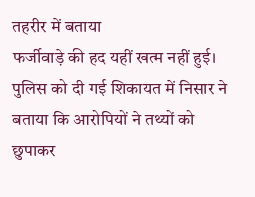तहरीर में बताया
फर्जीवाड़े की हद यहीं खत्म नहीं हुई। पुलिस को दी गई शिकायत में निसार ने बताया कि आरोपियों ने तथ्यों को छुपाकर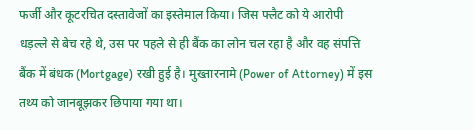फर्जी और कूटरचित दस्तावेजों का इस्तेमाल किया। जिस फ्लैट को ये आरोपी धड़ल्ले से बेच रहे थे, उस पर पहले से ही बैंक का लोन चल रहा है और वह संपत्ति बैंक में बंधक (Mortgage) रखी हुई है। मुख्तारनामे (Power of Attorney) में इस तथ्य को जानबूझकर छिपाया गया था।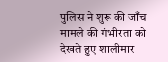पुलिस ने शुरू की जाँच
मामले की गंभीरता को देखते हुए शालीमार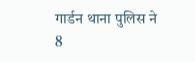गार्डन थाना पुलिस ने 8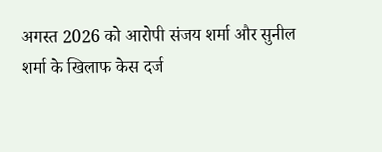अगस्त 2026 को आरोपी संजय शर्मा और सुनील शर्मा के खिलाफ केस दर्ज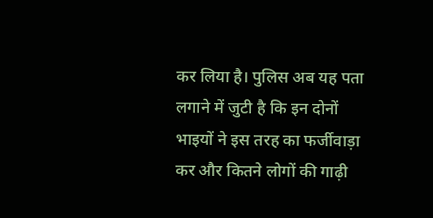कर लिया है। पुलिस अब यह पता लगाने में जुटी है कि इन दोनों भाइयों ने इस तरह का फर्जीवाड़ा कर और कितने लोगों की गाढ़ी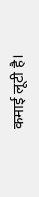कमाई लूटी है।